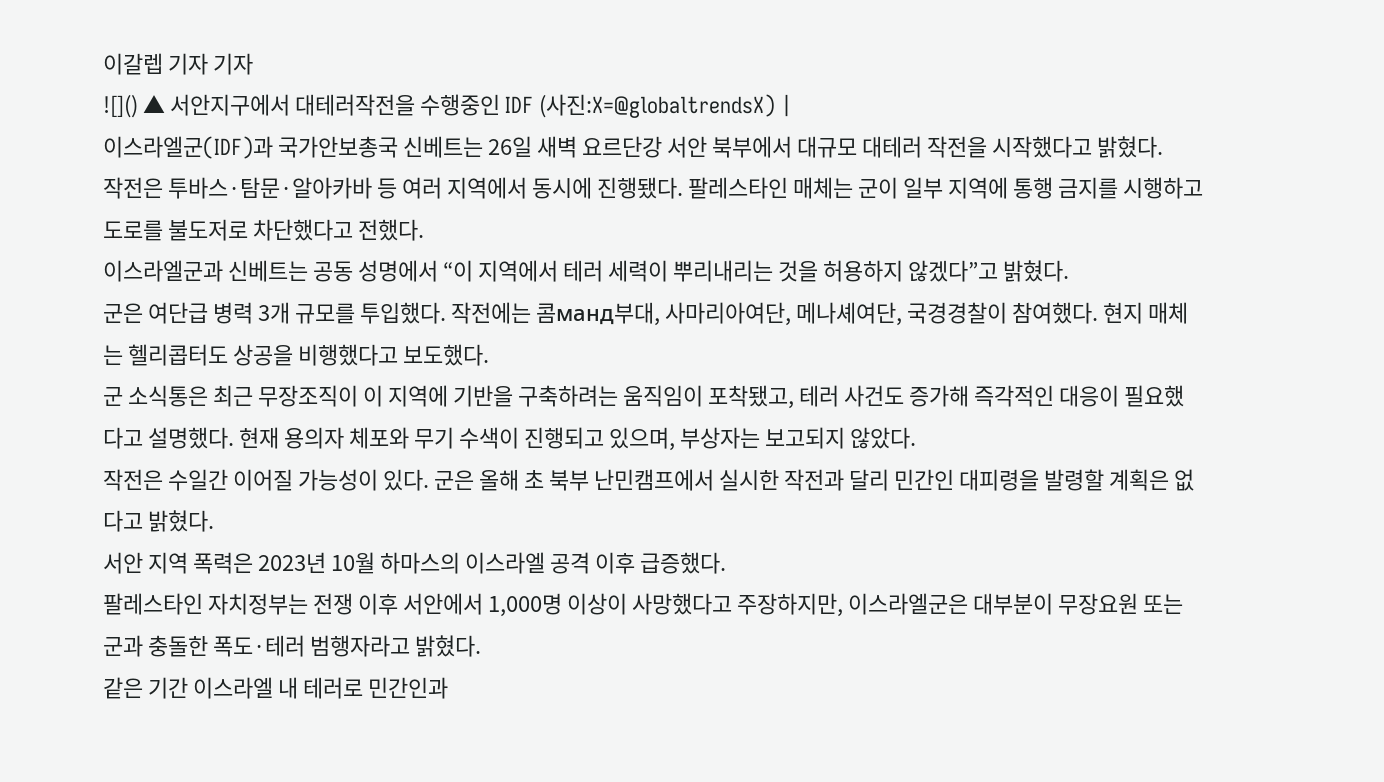이갈렙 기자 기자
![]() ▲ 서안지구에서 대테러작전을 수행중인 IDF (사진:X=@globaltrendsX) |
이스라엘군(IDF)과 국가안보총국 신베트는 26일 새벽 요르단강 서안 북부에서 대규모 대테러 작전을 시작했다고 밝혔다.
작전은 투바스·탐문·알아카바 등 여러 지역에서 동시에 진행됐다. 팔레스타인 매체는 군이 일부 지역에 통행 금지를 시행하고 도로를 불도저로 차단했다고 전했다.
이스라엘군과 신베트는 공동 성명에서 “이 지역에서 테러 세력이 뿌리내리는 것을 허용하지 않겠다”고 밝혔다.
군은 여단급 병력 3개 규모를 투입했다. 작전에는 콤манд부대, 사마리아여단, 메나셰여단, 국경경찰이 참여했다. 현지 매체는 헬리콥터도 상공을 비행했다고 보도했다.
군 소식통은 최근 무장조직이 이 지역에 기반을 구축하려는 움직임이 포착됐고, 테러 사건도 증가해 즉각적인 대응이 필요했다고 설명했다. 현재 용의자 체포와 무기 수색이 진행되고 있으며, 부상자는 보고되지 않았다.
작전은 수일간 이어질 가능성이 있다. 군은 올해 초 북부 난민캠프에서 실시한 작전과 달리 민간인 대피령을 발령할 계획은 없다고 밝혔다.
서안 지역 폭력은 2023년 10월 하마스의 이스라엘 공격 이후 급증했다.
팔레스타인 자치정부는 전쟁 이후 서안에서 1,000명 이상이 사망했다고 주장하지만, 이스라엘군은 대부분이 무장요원 또는 군과 충돌한 폭도·테러 범행자라고 밝혔다.
같은 기간 이스라엘 내 테러로 민간인과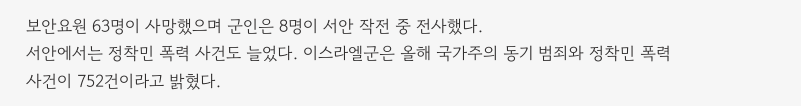보안요원 63명이 사망했으며 군인은 8명이 서안 작전 중 전사했다.
서안에서는 정착민 폭력 사건도 늘었다. 이스라엘군은 올해 국가주의 동기 범죄와 정착민 폭력 사건이 752건이라고 밝혔다.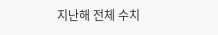지난해 전체 수치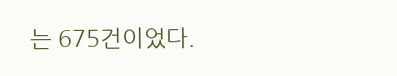는 675건이었다.